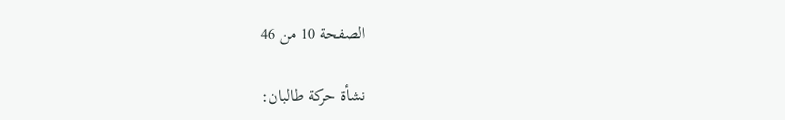الصفحة 10 من 46

نشأة حركة طالبان: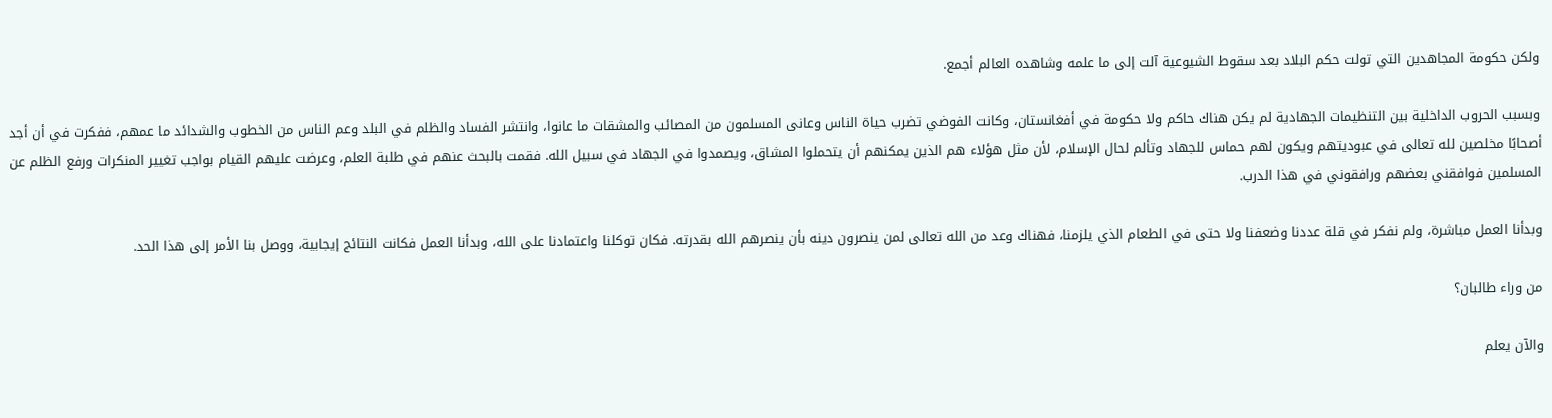ولكن حكومة المجاهدين التي تولت حكم البلاد بعد سقوط الشيوعية آلت إلى ما علمه وشاهده العالم أجمع.

وبسبب الحروب الداخلية بين التنظيمات الجهادية لم يكن هناك حاكم ولا حكومة في أفغانستان، وكانت الفوضي تضرب حياة الناس وعانى المسلمون من المصائب والمشقات ما عانوا، وانتشر الفساد والظلم في البلد وعم الناس من الخطوب والشدائد ما عمهم، ففكرت في أن أجد أصحابًا مخلصين لله تعالى في عبوديتهم ويكون لهم حماس للجهاد وتألم لحال الإسلام، لأن مثل هؤلاء هم الذين يمكنهم أن يتحملوا المشاق، ويصمدوا في الجهاد في سبيل الله. فقمت بالبحث عنهم في طلبة العلم، وعرضت عليهم القيام بواجب تغيير المنكرات ورفع الظلم عن المسلمين فوافقني بعضهم ورافقوني في هذا الدرب.

وبدأنا العمل مباشرة، ولم نفكر في قلة عددنا وضعفنا ولا حتى في الطعام الذي يلزمنا، فهناك وعد من الله تعالى لمن ينصرون دينه بأن ينصرهم الله بقدرته. فكان توكلنا واعتمادنا على الله، وبدأنا العمل فكانت النتائج إيجابية، ووصل بنا الأمر إلى هذا الحد.

من وراء طالبان؟

والآن يعلم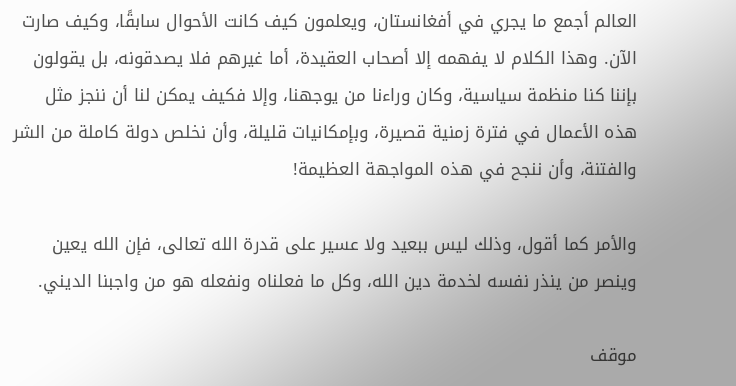العالم أجمع ما يجري في أفغانستان، ويعلمون كيف كانت الأحوال سابقًا، وكيف صارت الآن. وهذا الكلام لا يفهمه إلا أصحاب العقيدة، أما غيرهم فلا يصدقونه، بل يقولون بإننا كنا منظمة سياسية، وكان وراءنا من يوجهنا، وإلا فكيف يمكن لنا أن ننجز مثل هذه الأعمال في فترة زمنية قصيرة، وبإمكانيات قليلة، وأن نخلص دولة كاملة من الشر والفتنة، وأن ننجح في هذه المواجهة العظيمة!

والأمر كما أقول، وذلك ليس ببعيد ولا عسير على قدرة الله تعالى، فإن الله يعين وينصر من ينذر نفسه لخدمة دين الله، وكل ما فعلناه ونفعله هو من واجبنا الديني.

موقف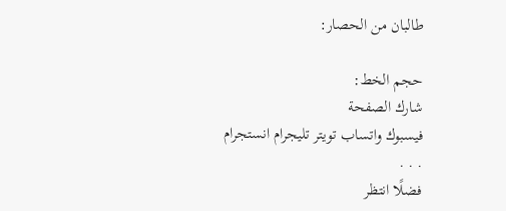طالبان من الحصار:

حجم الخط:
شارك الصفحة
فيسبوك واتساب تويتر تليجرام انستجرام
. . .
فضلًا انتظر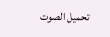تحميل الصوت